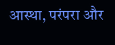आस्था, परंपरा और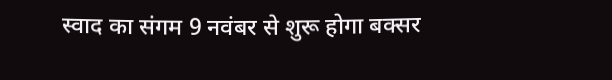स्वाद का संगम 9 नवंबर से शुरू होगा बक्सर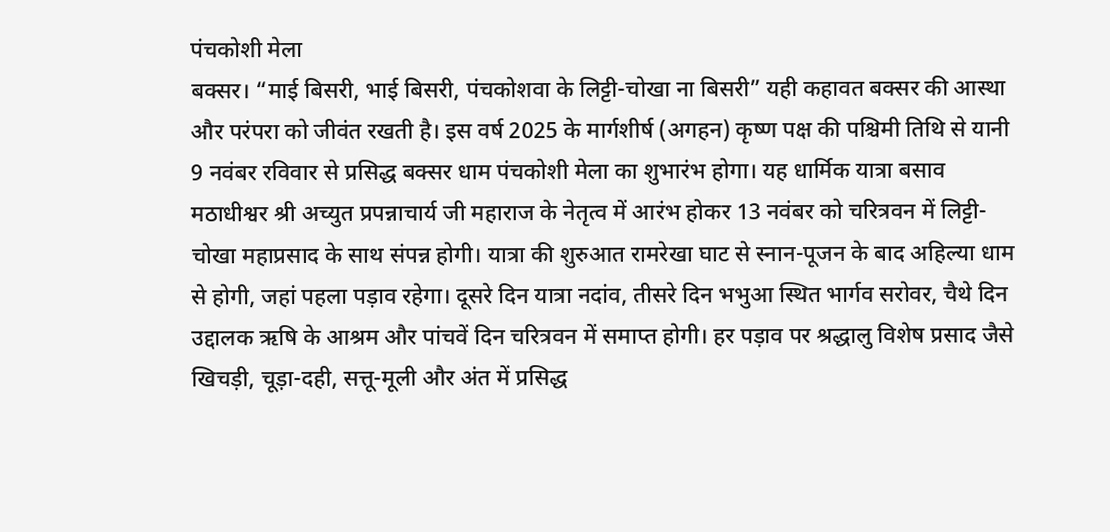पंचकोशी मेला
बक्सर। “माई बिसरी, भाई बिसरी, पंचकोशवा के लिट्टी-चोखा ना बिसरी” यही कहावत बक्सर की आस्था और परंपरा को जीवंत रखती है। इस वर्ष 2025 के मार्गशीर्ष (अगहन) कृष्ण पक्ष की पश्चिमी तिथि से यानी 9 नवंबर रविवार से प्रसिद्ध बक्सर धाम पंचकोशी मेला का शुभारंभ होगा। यह धार्मिक यात्रा बसाव मठाधीश्वर श्री अच्युत प्रपन्नाचार्य जी महाराज के नेतृत्व में आरंभ होकर 13 नवंबर को चरित्रवन में लिट्टी-चोखा महाप्रसाद के साथ संपन्न होगी। यात्रा की शुरुआत रामरेखा घाट से स्नान-पूजन के बाद अहिल्या धाम से होगी, जहां पहला पड़ाव रहेगा। दूसरे दिन यात्रा नदांव, तीसरे दिन भभुआ स्थित भार्गव सरोवर, चैथे दिन उद्दालक ऋषि के आश्रम और पांचवें दिन चरित्रवन में समाप्त होगी। हर पड़ाव पर श्रद्धालु विशेष प्रसाद जैसे खिचड़ी, चूड़ा-दही, सत्तू-मूली और अंत में प्रसिद्ध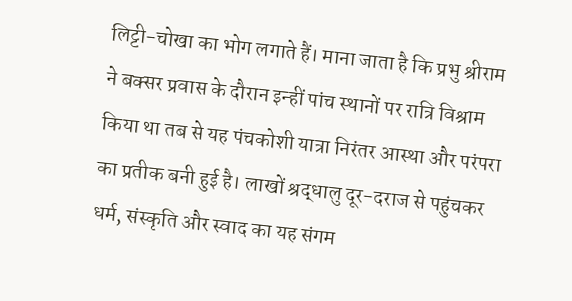लिट्टी-चोखा का भोग लगाते हैं। माना जाता है कि प्रभु श्रीराम ने बक्सर प्रवास के दौरान इन्हीं पांच स्थानों पर रात्रि विश्राम किया था तब से यह पंचकोशी यात्रा निरंतर आस्था और परंपरा का प्रतीक बनी हुई है। लाखों श्रद्धालु दूर-दराज से पहुंचकर धर्म, संस्कृति और स्वाद का यह संगम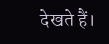देखते हैं।